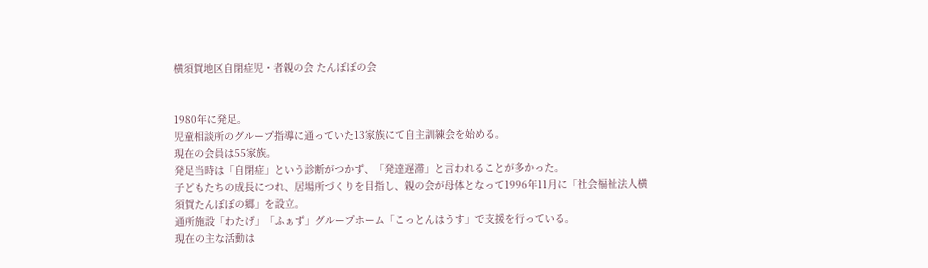横須賀地区自閉症児・者親の会 たんぽぽの会


1980年に発足。
児童相談所のグループ指導に通っていた13家族にて自主訓練会を始める。
現在の会員は55家族。
発足当時は「自閉症」という診断がつかず、「発達遅滞」と言われることが多かった。
子どもたちの成長につれ、居場所づくりを目指し、親の会が母体となって1996年11月に「社会福祉法人横須賀たんぽぽの郷」を設立。
通所施設「わたげ」「ふぁず」グループホーム「こっとんはうす」で支援を行っている。
現在の主な活動は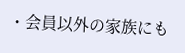・会員以外の家族にも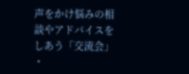声をかけ悩みの相談やアドバイスをしあう「交流会」
・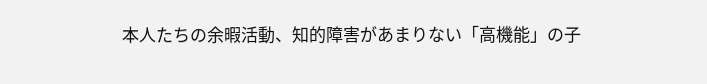本人たちの余暇活動、知的障害があまりない「高機能」の子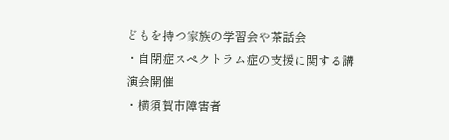どもを持つ家族の学習会や茶話会
・自閉症スペクトラム症の支援に関する講演会開催
・横須賀市障害者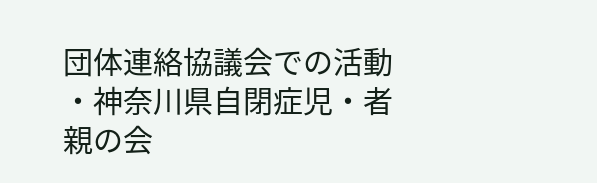団体連絡協議会での活動
・神奈川県自閉症児・者親の会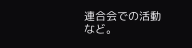連合会での活動
など。